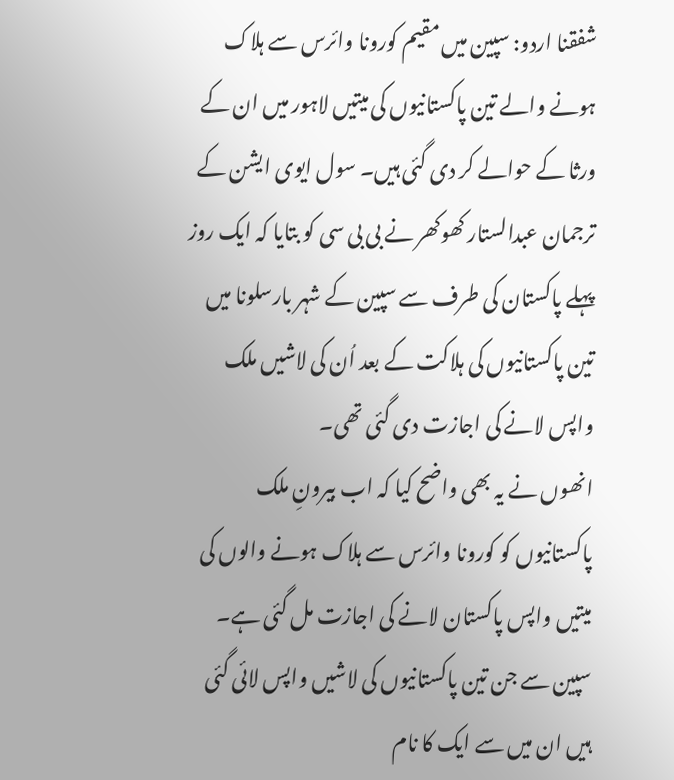شفقنا اردو: سپین میں مقیم کورونا وائرس سے ہلاک ہونے والے تین پاکستانیوں کی میتیں لاہور میں ان کے ورثا کے حوالے کر دی گئی ہیں۔ سول ایوی ایشن کے ترجمان عبدالستار کھوکھر نے بی بی سی کو بتایا کہ ایک روز پہلے پاکستان کی طرف سے سپین کے شہر بارسلونا میں تین پاکستانیوں کی ہلاکت کے بعد اُن کی لاشیں ملک واپس لانے کی اجازت دی گئی تھی۔
انھوں نے یہ بھی واضح کیا کہ اب بیرونِ ملک پاکستانیوں کو کورونا وائرس سے ہلاک ہونے والوں کی میتیں واپس پاکستان لانے کی اجازت مل گئی ہے۔
سپین سے جن تین پاکستانیوں کی لاشیں واپس لائی گئی ہیں ان میں سے ایک کا نام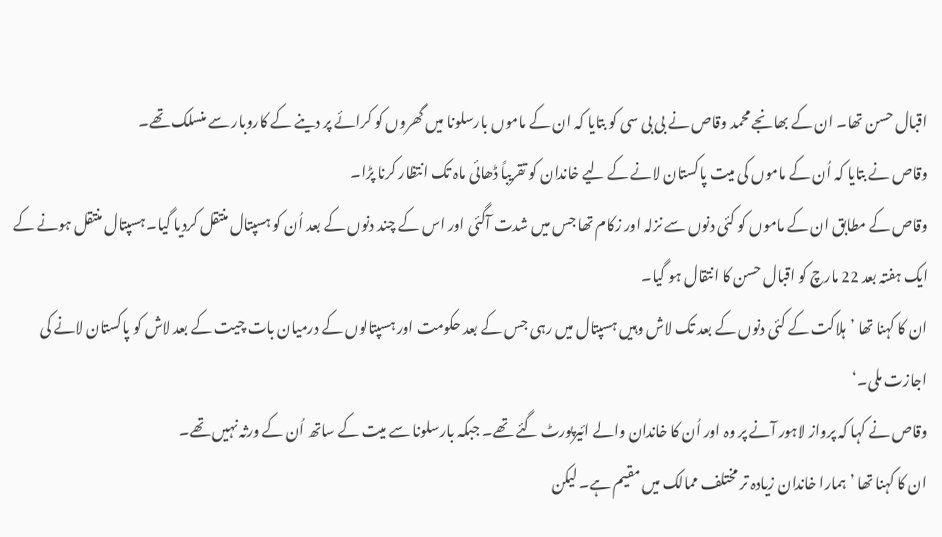اقبال حسن تھا۔ ان کے بھانجے محمد وقاص نے بی بی سی کو بتایا کہ ان کے ماموں بارسلونا میں گھروں کو کرائے پر دینے کے کاروبار سے منسلک تھے۔
وقاص نے بتایا کہ اُن کے ماموں کی میت پاکستان لانے کے لیے خاندان کو تقریباً ڈھائی ماہ تک انتظار کرنا پڑا۔
وقاص کے مطابق ان کے ماموں کو کئی دنوں سے نزلہ اور زکام تھا جس میں شدت آگئی اور اس کے چند دنوں کے بعد اُن کو ہسپتال منتقل کردیا گیا۔ ہسپتال منتقل ہونے کے ایک ہفتہ بعد 22 مارچ کو اقبال حسن کا انتقال ہو گیا۔
ان کا کہنا تھا ’ہلاکت کے کئی دنوں کے بعد تک لاش وہیں ہسپتال میں رہی جس کے بعد حکومت اور ہسپتالوں کے درمیان بات چیت کے بعد لاش کو پاکستان لانے کی اجازت ملی۔‘
وقاص نے کہا کہ پرواز لاہور آنے پر وہ اور اُن کا خاندان والے ائیرپورٹ گئے تھے۔ جبکہ بارسلونا سے میت کے ساتھ اُن کے ورثہ نہیں تھے۔
ان کا کہنا تھا ’ہمارا خاندان زیادہ تر مختلف ممالک میں مقیم ہے۔ لیکن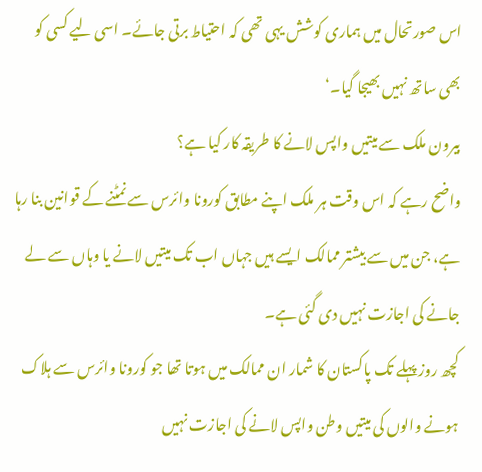اس صورتحال میں ہماری کوشش یہی تھی کہ احتیاط برتی جائے۔ اسی لیے کسی کو بھی ساتھ نہیں بھیجا گیا۔‘
بیرون ملک سے میتیں واپس لانے کا طریقہ کار کیا ہے؟
واضح رہے کہ اس وقت ہر ملک اپنے مطابق کورونا وائرس سے نمٹنے کے قوانین بنا رہا ہے، جن میں سے بیشتر ممالک ایسے ہیں جہاں اب تک میتیں لانے یا وہاں سے لے جانے کی اجازت نہیں دی گئی ہے۔
کچھ روز پہلے تک پاکستان کا شمار ان ممالک میں ہوتا تھا جو کورونا وائرس سے ہلاک ہونے والوں کی میتیں وطن واپس لانے کی اجازت نہیں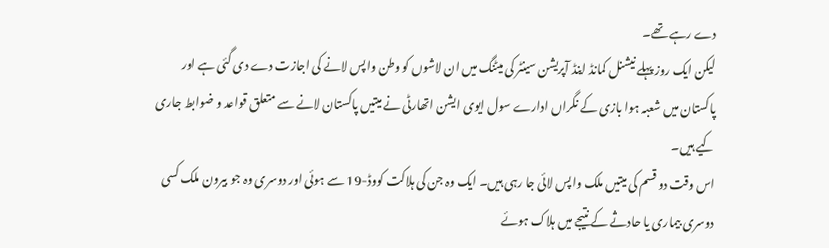دے رہے تھے۔
لیکن ایک روز پہلے نیشنل کمانڈ اینڈ آپریشن سینٹر کی میٹنگ میں ان لاشوں کو وطن واپس لانے کی اجازت دے دی گئی ہے اور پاکستان میں شعبہ ہوا بازی کے نگراں ادارے سول ایوی ایشن اتھارٹی نے میتیں پاکستان لانے سے متعلق قواعد و ضوابط جاری کیے ہیں۔
اس وقت دو قسم کی میتیں ملک واپس لائی جا رہی ہیں۔ ایک وہ جن کی ہلاکت کووڈ-19 سے ہوئی اور دوسری وہ جو بیرون ملک کسی دوسری بیماری یا حادثے کے نتیجے میں ہلاک ہوئے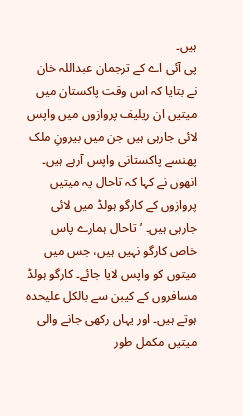ہیں۔
پی آئی اے کے ترجمان عبداللہ خان نے بتایا کہ اس وقت پاکستان میں میتیں ان ریلیف پروازوں میں واپس لائی جارہی ہیں جن میں بیرونِ ملک پھنسے پاکستانی واپس آرہے ہیں۔
انھوں نے کہا کہ تاحال یہ میتیں پروازوں کے کارگو ہولڈ میں لائی جارہی ہیں۔ ’تاحال ہمارے پاس خاص کارگو نہیں ہیں، جس میں میتوں کو واپس لایا جائے۔ کارگو ہولڈ مسافروں کے کیبن سے بالکل علیحدہ ہوتے ہیں۔ اور یہاں رکھی جانے والی میتیں مکمل طور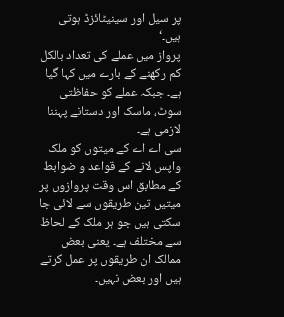پر سیل اور سینیٹائزڈ ہوتی ہیں۔‘
پرواز میں عملے کی تعداد بالکل کم رکھنے کے بارے میں کہا گیا ہے۔ جبکہ عملے کو حفاظتی سوٹ، ماسک اور دستانے پہننا لازمی ہے۔
سی اے اے کے میتوں کو ملک واپس لانے کے قواعد و ضوابط کے مطابق اس وقت پروازوں پر میتیں تین طریقوں سے لائی جا سکتی ہیں جو ہر ملک کے لحاظ سے مختلف ہے۔ یعنی بعض ممالک ان طریقوں پر عمل کرتے ہیں اور بعض نہیں۔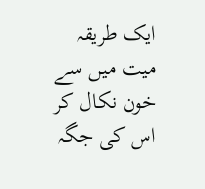ایک طریقہ میت میں سے خون نکال کر اس کی جگہ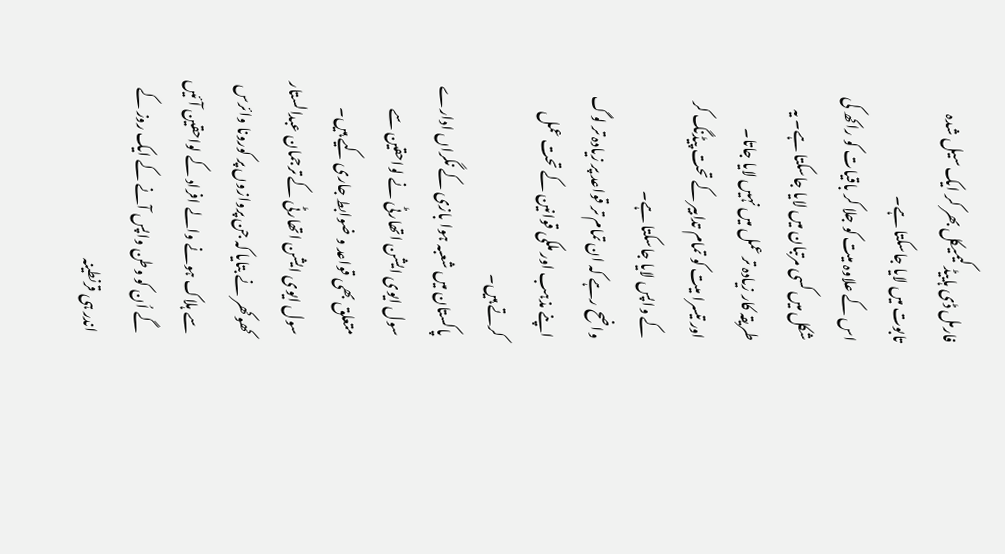فارمل ڈی ہاییڈ کیمیکل بھر کر ایک سیل شدہ تابوت میں لایا جاسکتا ہے۔
اس کے علاوہ میت کو جلا کر باقیات کو راکھ کی شکل میں کسی مرتبان میں لایا جاسکتا ہے۔ یہ طریقہ کار زیادہ تر عمل میں نہیں لایا جاتا۔
اور تیسرا میت کو تمام تدابیر کے تحت پیڈنگ کر کے واپس لایا جاسکتا ہے۔
واضح رہے کہ ان تمام تر قواعد پر زیادہ تر لوگ اپنے مذہب اور ملکی قوانین کے تحت عمل کرتے ہیں۔
پاکستان میں شعبہ ہوا بازی کے نگراں ادارے سول ایوی ایشن اتھارٹی نے لواحقین سے متعلق بھی قواعد و ضوابط جاری کیے ہیں۔
سول ایوی ایشن اتھارٹی کے ترجمان عبدالستار کھوکھر نے بتایا کہ جن پروازوں پر کورونا وائرس سے ہلاک ہونے والے افراد کے لواحقین آئیں گے اُن کو وطن واپس آنے کے ایک روز کے اندر ہی قرنطینہ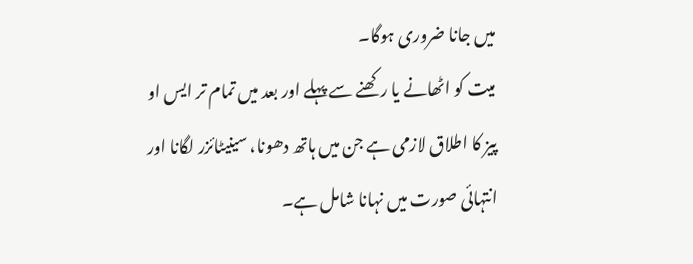میں جانا ضروری ہوگا۔
میت کو اٹھانے یا رکھنے سے پہلے اور بعد میں تمام تر ایس او پیز کا اطلاق لازمی ہے جن میں ہاتھ دھونا، سینیٹائزر لگانا اور انتہائی صورت میں نہانا شامل ہے۔